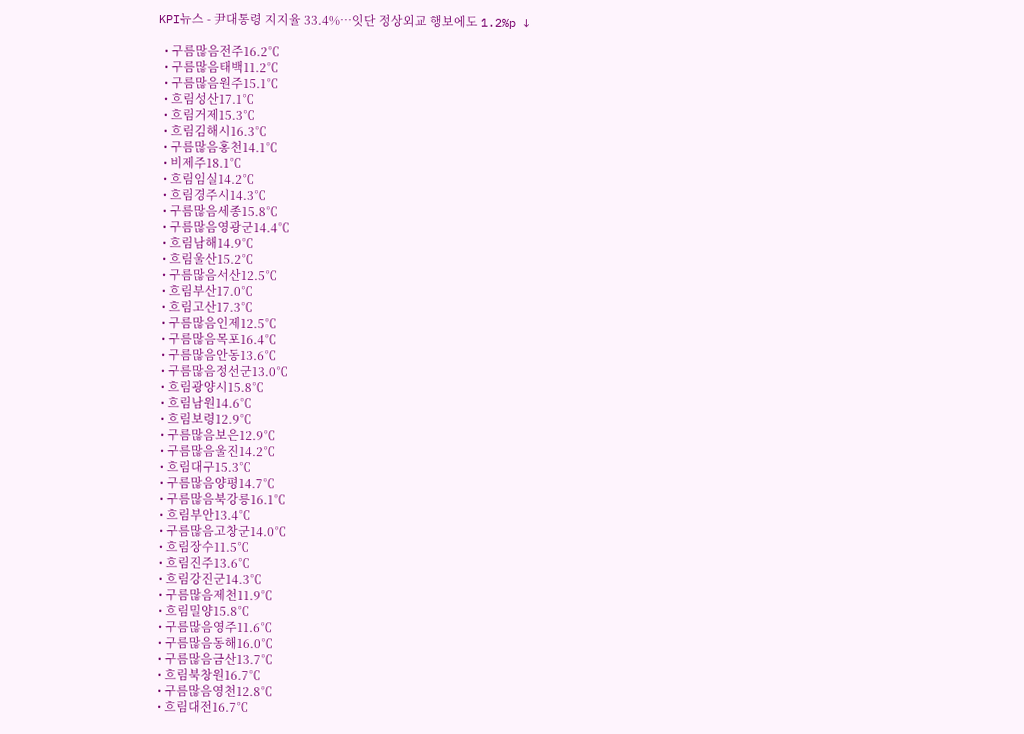KPI뉴스 - 尹대통령 지지율 33.4%…잇단 정상외교 행보에도 1.2%p ↓

  • 구름많음전주16.2℃
  • 구름많음태백11.2℃
  • 구름많음원주15.1℃
  • 흐림성산17.1℃
  • 흐림거제15.3℃
  • 흐림김해시16.3℃
  • 구름많음홍천14.1℃
  • 비제주18.1℃
  • 흐림임실14.2℃
  • 흐림경주시14.3℃
  • 구름많음세종15.8℃
  • 구름많음영광군14.4℃
  • 흐림남해14.9℃
  • 흐림울산15.2℃
  • 구름많음서산12.5℃
  • 흐림부산17.0℃
  • 흐림고산17.3℃
  • 구름많음인제12.5℃
  • 구름많음목포16.4℃
  • 구름많음안동13.6℃
  • 구름많음정선군13.0℃
  • 흐림광양시15.8℃
  • 흐림남원14.6℃
  • 흐림보령12.9℃
  • 구름많음보은12.9℃
  • 구름많음울진14.2℃
  • 흐림대구15.3℃
  • 구름많음양평14.7℃
  • 구름많음북강릉16.1℃
  • 흐림부안13.4℃
  • 구름많음고창군14.0℃
  • 흐림장수11.5℃
  • 흐림진주13.6℃
  • 흐림강진군14.3℃
  • 구름많음제천11.9℃
  • 흐림밀양15.8℃
  • 구름많음영주11.6℃
  • 구름많음동해16.0℃
  • 구름많음금산13.7℃
  • 흐림북창원16.7℃
  • 구름많음영천12.8℃
  • 흐림대전16.7℃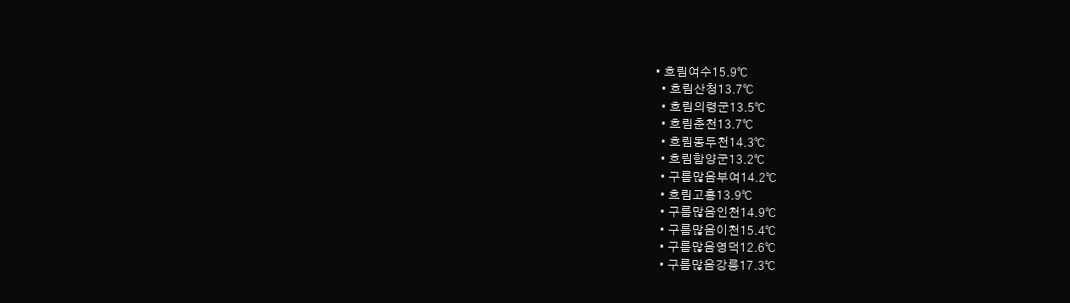• 흐림여수15.9℃
  • 흐림산청13.7℃
  • 흐림의령군13.5℃
  • 흐림춘천13.7℃
  • 흐림동두천14.3℃
  • 흐림함양군13.2℃
  • 구름많음부여14.2℃
  • 흐림고흥13.9℃
  • 구름많음인천14.9℃
  • 구름많음이천15.4℃
  • 구름많음영덕12.6℃
  • 구름많음강릉17.3℃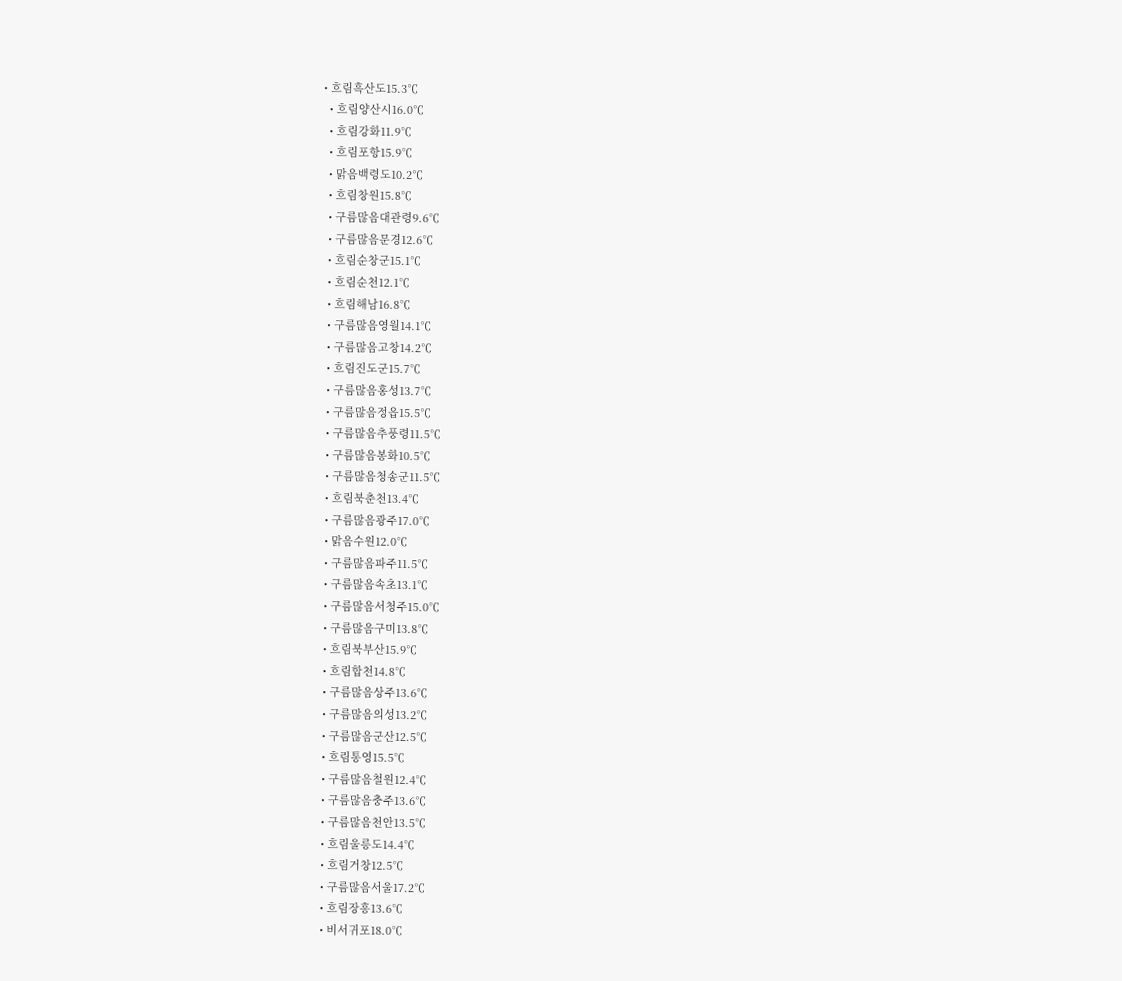• 흐림흑산도15.3℃
  • 흐림양산시16.0℃
  • 흐림강화11.9℃
  • 흐림포항15.9℃
  • 맑음백령도10.2℃
  • 흐림창원15.8℃
  • 구름많음대관령9.6℃
  • 구름많음문경12.6℃
  • 흐림순창군15.1℃
  • 흐림순천12.1℃
  • 흐림해남16.8℃
  • 구름많음영월14.1℃
  • 구름많음고창14.2℃
  • 흐림진도군15.7℃
  • 구름많음홍성13.7℃
  • 구름많음정읍15.5℃
  • 구름많음추풍령11.5℃
  • 구름많음봉화10.5℃
  • 구름많음청송군11.5℃
  • 흐림북춘천13.4℃
  • 구름많음광주17.0℃
  • 맑음수원12.0℃
  • 구름많음파주11.5℃
  • 구름많음속초13.1℃
  • 구름많음서청주15.0℃
  • 구름많음구미13.8℃
  • 흐림북부산15.9℃
  • 흐림합천14.8℃
  • 구름많음상주13.6℃
  • 구름많음의성13.2℃
  • 구름많음군산12.5℃
  • 흐림통영15.5℃
  • 구름많음철원12.4℃
  • 구름많음충주13.6℃
  • 구름많음천안13.5℃
  • 흐림울릉도14.4℃
  • 흐림거창12.5℃
  • 구름많음서울17.2℃
  • 흐림장흥13.6℃
  • 비서귀포18.0℃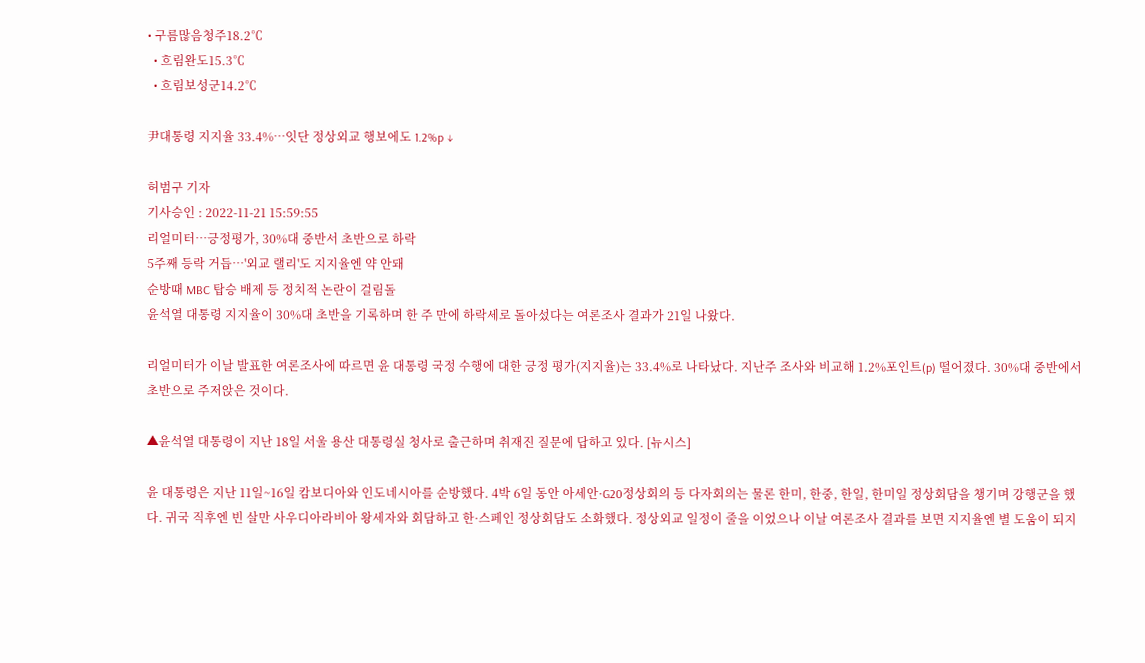• 구름많음청주18.2℃
  • 흐림완도15.3℃
  • 흐림보성군14.2℃

尹대통령 지지율 33.4%…잇단 정상외교 행보에도 1.2%p ↓

허범구 기자
기사승인 : 2022-11-21 15:59:55
리얼미터…긍정평가, 30%대 중반서 초반으로 하락
5주째 등락 거듭…'외교 랠리'도 지지율엔 약 안돼
순방때 MBC 탑승 배제 등 정치적 논란이 걸림돌
윤석열 대통령 지지율이 30%대 초반을 기록하며 한 주 만에 하락세로 돌아섰다는 여론조사 결과가 21일 나왔다.

리얼미터가 이날 발표한 여론조사에 따르면 윤 대통령 국정 수행에 대한 긍정 평가(지지율)는 33.4%로 나타났다. 지난주 조사와 비교해 1.2%포인트(p) 떨어졌다. 30%대 중반에서 초반으로 주저앉은 것이다.

▲윤석열 대통령이 지난 18일 서울 용산 대통령실 청사로 출근하며 취재진 질문에 답하고 있다. [뉴시스]

윤 대통령은 지난 11일~16일 캄보디아와 인도네시아를 순방했다. 4박 6일 동안 아세안·G20정상회의 등 다자회의는 물론 한미, 한중, 한일, 한미일 정상회담을 챙기며 강행군을 했다. 귀국 직후엔 빈 살만 사우디아라비아 왕세자와 회담하고 한·스페인 정상회담도 소화했다. 정상외교 일정이 줄을 이었으나 이날 여론조사 결과를 보면 지지율엔 별 도움이 되지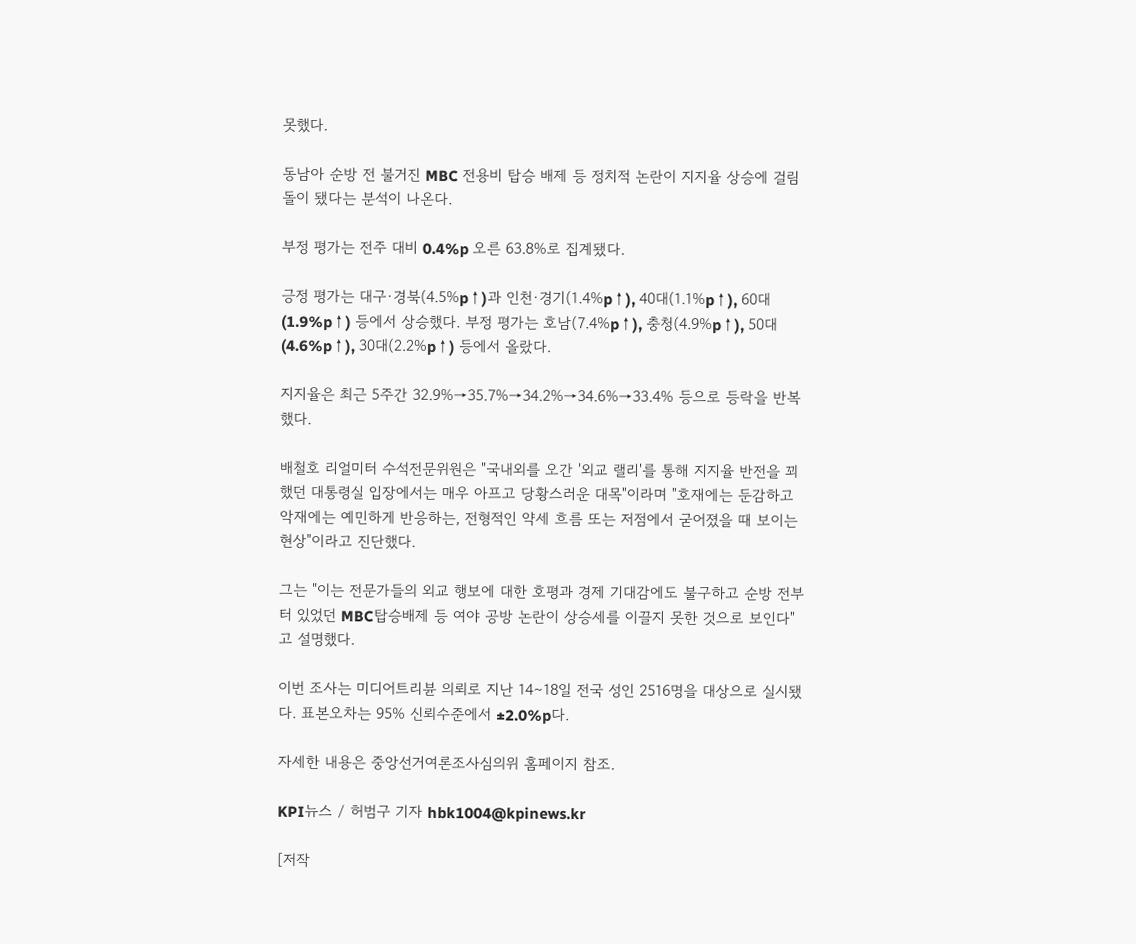못했다.

동남아 순방 전 불거진 MBC 전용비 탑승 배제 등 정치적 논란이 지지율 상승에 걸림돌이 됐다는 분석이 나온다.

부정 평가는 전주 대비 0.4%p 오른 63.8%로 집계됐다.

긍정 평가는 대구·경북(4.5%p↑)과 인천·경기(1.4%p↑), 40대(1.1%p↑), 60대(1.9%p↑) 등에서 상승했다. 부정 평가는 호남(7.4%p↑), 충청(4.9%p↑), 50대(4.6%p↑), 30대(2.2%p↑) 등에서 올랐다.

지지율은 최근 5주간 32.9%→35.7%→34.2%→34.6%→33.4% 등으로 등락을 반복했다.

배철호 리얼미터 수석전문위원은 "국내외를 오간 '외교 랠리'를 통해 지지율 반전을 꾀했던 대통령실 입장에서는 매우 아프고 당황스러운 대목"이라며 "호재에는 둔감하고 악재에는 예민하게 반응하는, 전형적인 약세 흐름 또는 저점에서 굳어졌을 때 보이는 현상"이라고 진단했다.

그는 "이는 전문가들의 외교 행보에 대한 호평과 경제 기대감에도 불구하고 순방 전부터 있었던 MBC탑승배제 등 여야 공방 논란이 상승세를 이끌지 못한 것으로 보인다"고 설명했다.

이번 조사는 미디어트리뷴 의뢰로 지난 14∼18일 전국 성인 2516명을 대상으로 실시됐다. 표본오차는 95% 신뢰수준에서 ±2.0%p다.

자세한 내용은 중앙선거여론조사심의위 홈페이지 참조.

KPI뉴스 / 허범구 기자 hbk1004@kpinews.kr

[저작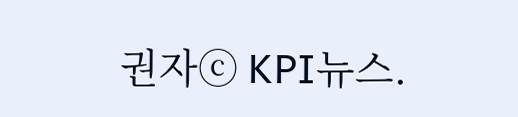권자ⓒ KPI뉴스.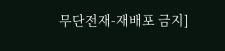무단전재-재배포 금지]